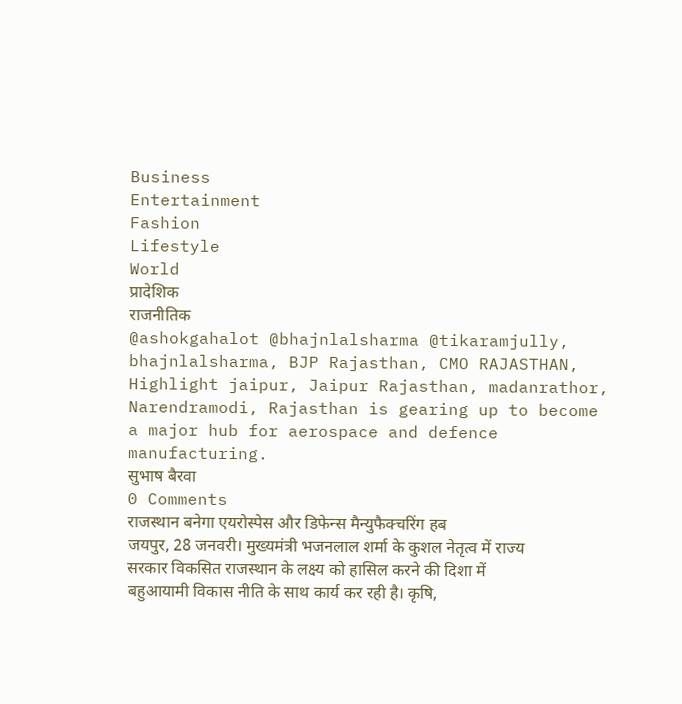Business
Entertainment
Fashion
Lifestyle
World
प्रादेशिक
राजनीतिक
@ashokgahalot @bhajnlalsharma @tikaramjully, bhajnlalsharma, BJP Rajasthan, CMO RAJASTHAN, Highlight jaipur, Jaipur Rajasthan, madanrathor, Narendramodi, Rajasthan is gearing up to become a major hub for aerospace and defence manufacturing.
सुभाष बैरवा
0 Comments
राजस्थान बनेगा एयरोस्पेस और डिफेन्स मैन्युफैक्चरिंग हब
जयपुर, 28 जनवरी। मुख्यमंत्री भजनलाल शर्मा के कुशल नेतृत्व में राज्य सरकार विकसित राजस्थान के लक्ष्य को हासिल करने की दिशा में बहुआयामी विकास नीति के साथ कार्य कर रही है। कृषि,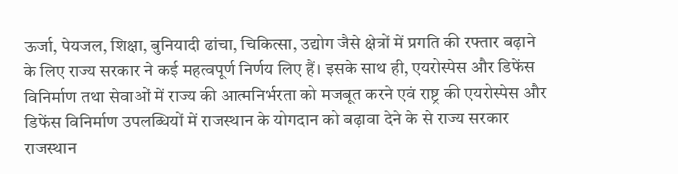ऊर्जा, पेयजल, शिक्षा, बुनियादी ढांचा, चिकित्सा, उद्योग जैसे क्षेत्रों में प्रगति की रफ्तार बढ़ाने के लिए राज्य सरकार ने कई महत्वपूर्ण निर्णय लिए हैं। इसके साथ ही, एयरोस्पेस और डिफेंस विनिर्माण तथा सेवाओं में राज्य की आत्मनिर्भरता को मजबूत करने एवं राष्ट्र की एयरोस्पेस और डिफेंस विनिर्माण उपलब्धियों में राजस्थान के योगदान को बढ़ावा देने के से राज्य सरकार राजस्थान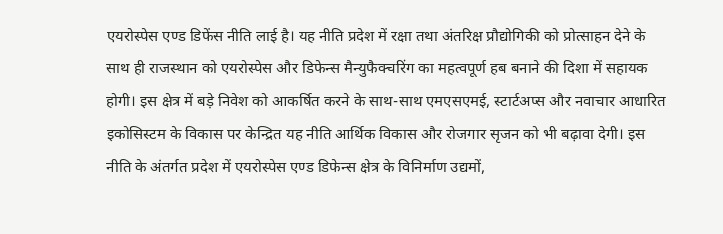एयरोस्पेस एण्ड डिफेंस नीति लाई है। यह नीति प्रदेश में रक्षा तथा अंतरिक्ष प्रौद्योगिकी को प्रोत्साहन देने के साथ ही राजस्थान को एयरोस्पेस और डिफेन्स मैन्युफैक्चरिंग का महत्वपूर्ण हब बनाने की दिशा में सहायक होगी। इस क्षेत्र में बड़े निवेश को आकर्षित करने के साथ-साथ एमएसएमई, स्टार्टअप्स और नवाचार आधारित इकोसिस्टम के विकास पर केन्द्रित यह नीति आर्थिक विकास और रोजगार सृजन को भी बढ़ावा देगी। इस नीति के अंतर्गत प्रदेश में एयरोस्पेस एण्ड डिफेन्स क्षेत्र के विनिर्माण उद्यमों,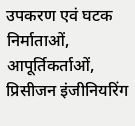उपकरण एवं घटक निर्माताओं, आपूर्तिकर्ताओं, प्रिसीजन इंजीनियरिंग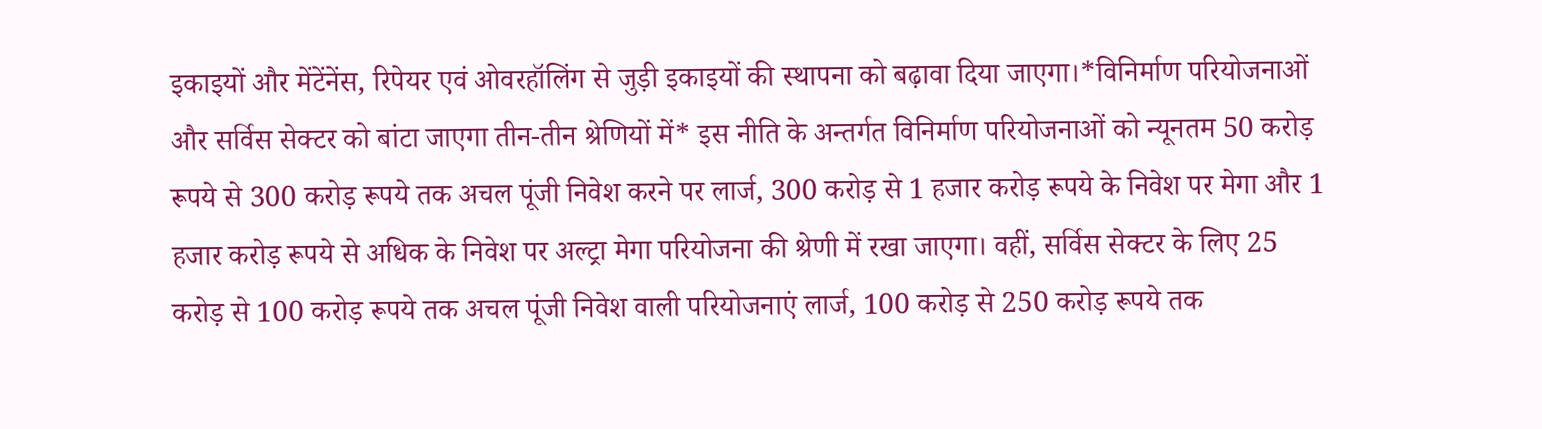इकाइयों और मेंटेंनेंस, रिपेयर एवं ओवरहॉलिंग से जुड़ी इकाइयों की स्थापना को बढ़ावा दिया जाएगा।*विनिर्माण परियोजनाओं और सर्विस सेक्टर को बांटा जाएगा तीन-तीन श्रेणियों में* इस नीति के अन्तर्गत विनिर्माण परियोजनाओं को न्यूनतम 50 करोड़ रूपये से 300 करोड़ रूपये तक अचल पूंजी निवेश करने पर लार्ज, 300 करोड़ से 1 हजार करोड़ रूपये के निवेश पर मेगा और 1 हजार करोड़ रूपये से अधिक के निवेश पर अल्ट्रा मेगा परियोजना की श्रेणी में रखा जाएगा। वहीं, सर्विस सेक्टर के लिए 25 करोड़ से 100 करोड़ रूपये तक अचल पूंजी निवेश वाली परियोजनाएं लार्ज, 100 करोड़ से 250 करोड़ रूपये तक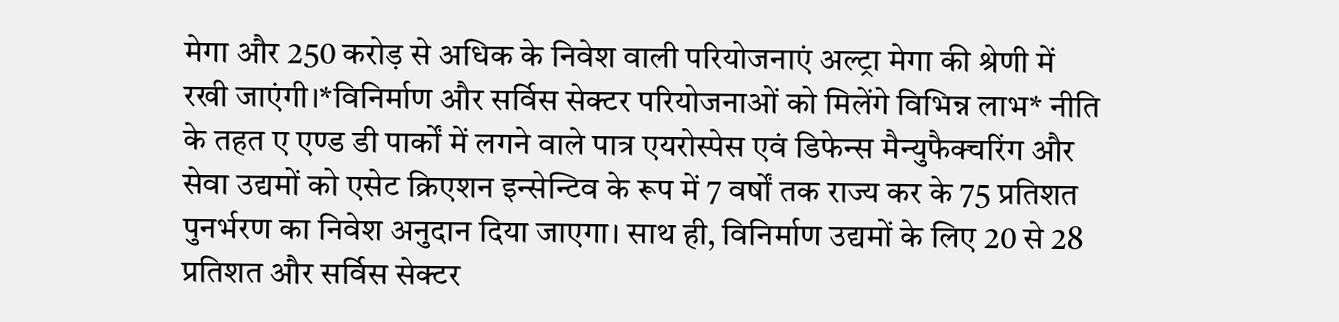मेगा और 250 करोड़ से अधिक के निवेश वाली परियोजनाएं अल्ट्रा मेगा की श्रेणी में रखी जाएंगी।*विनिर्माण और सर्विस सेक्टर परियोजनाओं को मिलेंगे विभिन्न लाभ* नीति के तहत ए एण्ड डी पार्कों में लगने वाले पात्र एयरोस्पेस एवं डिफेन्स मैन्युफैक्चरिंग और सेवा उद्यमों को एसेट क्रिएशन इन्सेन्टिव के रूप में 7 वर्षों तक राज्य कर के 75 प्रतिशत पुनर्भरण का निवेश अनुदान दिया जाएगा। साथ ही, विनिर्माण उद्यमों के लिए 20 से 28 प्रतिशत और सर्विस सेक्टर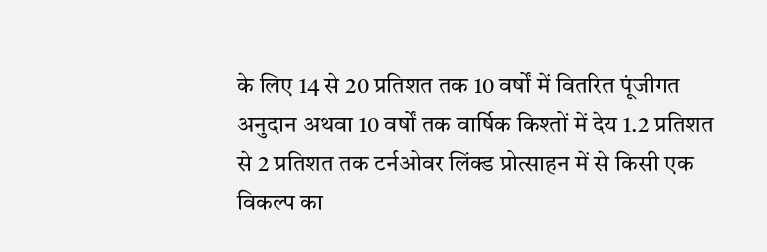के लिए 14 से 20 प्रतिशत तक 10 वर्षों में वितरित पूंजीगत अनुदान अथवा 10 वर्षों तक वार्षिक किश्तों में देय 1.2 प्रतिशत से 2 प्रतिशत तक टर्नओवर लिंक्ड प्रोत्साहन में से किसी एक विकल्प का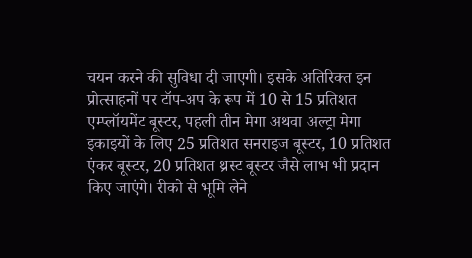चयन करने की सुविधा दी जाएगी। इसके अतिरिक्त इन प्रोत्साहनों पर टॉप-अप के रूप में 10 से 15 प्रतिशत एम्प्लॉयमेंट बूस्टर, पहली तीन मेगा अथवा अल्ट्रा मेगा इकाइयों के लिए 25 प्रतिशत सनराइज बूस्टर, 10 प्रतिशत एंकर बूस्टर, 20 प्रतिशत थ्रस्ट बूस्टर जैसे लाभ भी प्रदान किए जाएंगे। रीको से भूमि लेने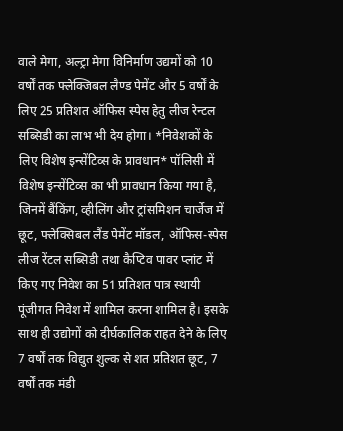वाले मेगा, अल्ट्रा मेगा विनिर्माण उद्यमों को 10 वर्षों तक फ्लेक्जिबल लैण्ड पेमेंट और 5 वर्षों के लिए 25 प्रतिशत ऑफिस स्पेस हेतु लीज रेन्टल सब्सिडी का लाभ भी देय होगा। *निवेशकों के लिए विशेष इन्सेंटिव्स के प्रावधान* पॉलिसी में विशेष इन्सेंटिव्स का भी प्रावधान किया गया है, जिनमें बैंकिंग, व्हीलिंग और ट्रांसमिशन चार्जेज में छूट, फ्लेक्सिबल लैंड पेमेंट मॉडल, ऑफिस-स्पेस लीज रेंटल सब्सिडी तथा कैप्टिव पावर प्लांट में किए गए निवेश का 51 प्रतिशत पात्र स्थायी पूंजीगत निवेश में शामिल करना शामिल है। इसके साथ ही उद्योगों को दीर्घकालिक राहत देने के लिए 7 वर्षों तक विद्युत शुल्क से शत प्रतिशत छूट, 7 वर्षों तक मंडी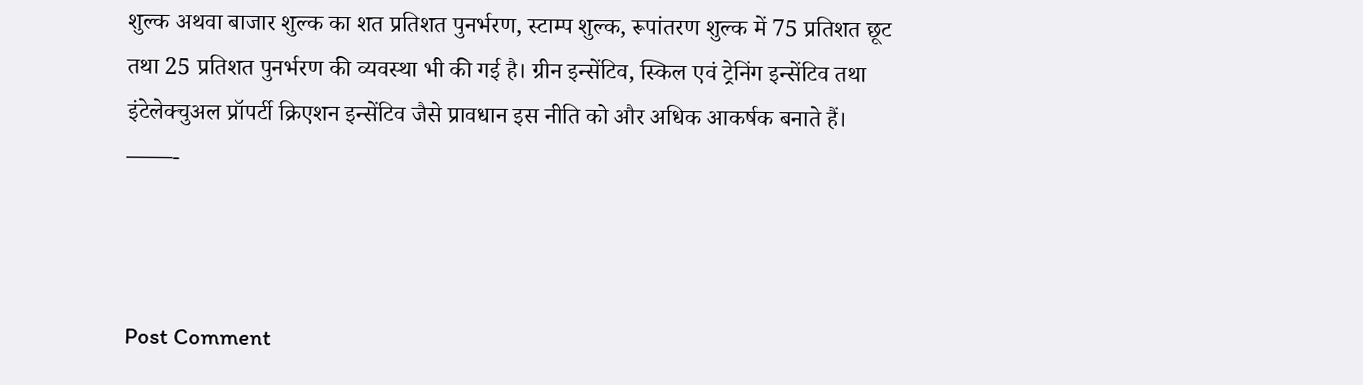शुल्क अथवा बाजार शुल्क का शत प्रतिशत पुनर्भरण, स्टाम्प शुल्क, रूपांतरण शुल्क में 75 प्रतिशत छूट तथा 25 प्रतिशत पुनर्भरण की व्यवस्था भी की गई है। ग्रीन इन्सेंटिव, स्किल एवं ट्रेनिंग इन्सेंटिव तथा इंटेलेक्चुअल प्रॉपर्टी क्रिएशन इन्सेंटिव जैसे प्रावधान इस नीति को और अधिक आकर्षक बनाते हैं। ——-



Post Comment